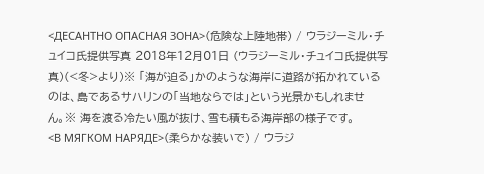<ДЕСАНТНО ОПАСНАЯ ЗОНА>(危険な上陸地帯) / ウラジーミル・チュイコ氏提供写真 2018年12月01日 (ウラジーミル・チュイコ氏提供写真)(<冬>より)※ 「海が迫る」かのような海岸に道路が拓かれているのは、島であるサハリンの「当地ならでは」という光景かもしれません。※ 海を渡る冷たい風が抜け、雪も積もる海岸部の様子です。
<В МЯГКОМ НАРЯДЕ>(柔らかな装いで) / ウラジ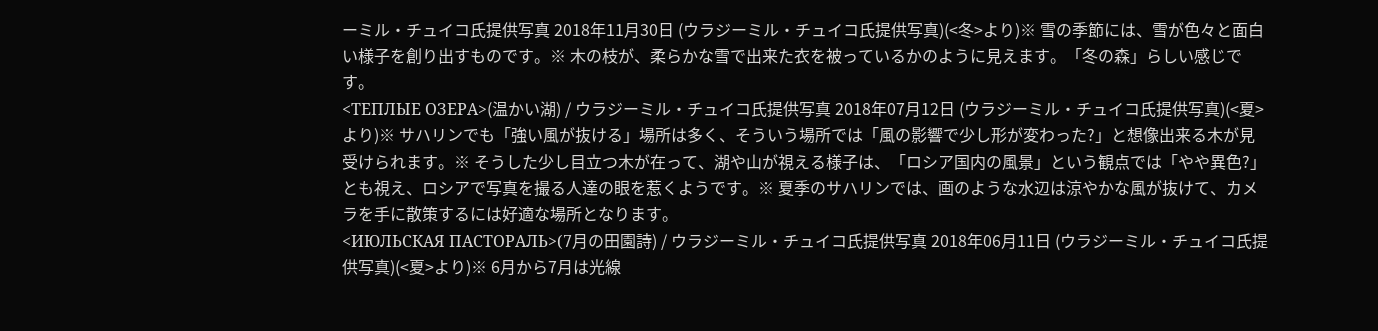ーミル・チュイコ氏提供写真 2018年11月30日 (ウラジーミル・チュイコ氏提供写真)(<冬>より)※ 雪の季節には、雪が色々と面白い様子を創り出すものです。※ 木の枝が、柔らかな雪で出来た衣を被っているかのように見えます。「冬の森」らしい感じです。
<ТЕПЛЫЕ ОЗЕРА>(温かい湖) / ウラジーミル・チュイコ氏提供写真 2018年07月12日 (ウラジーミル・チュイコ氏提供写真)(<夏>より)※ サハリンでも「強い風が抜ける」場所は多く、そういう場所では「風の影響で少し形が変わった?」と想像出来る木が見受けられます。※ そうした少し目立つ木が在って、湖や山が視える様子は、「ロシア国内の風景」という観点では「やや異色?」とも視え、ロシアで写真を撮る人達の眼を惹くようです。※ 夏季のサハリンでは、画のような水辺は涼やかな風が抜けて、カメラを手に散策するには好適な場所となります。
<ИЮЛЬСКАЯ ПАСТОРАЛЬ>(7月の田園詩) / ウラジーミル・チュイコ氏提供写真 2018年06月11日 (ウラジーミル・チュイコ氏提供写真)(<夏>より)※ 6月から7月は光線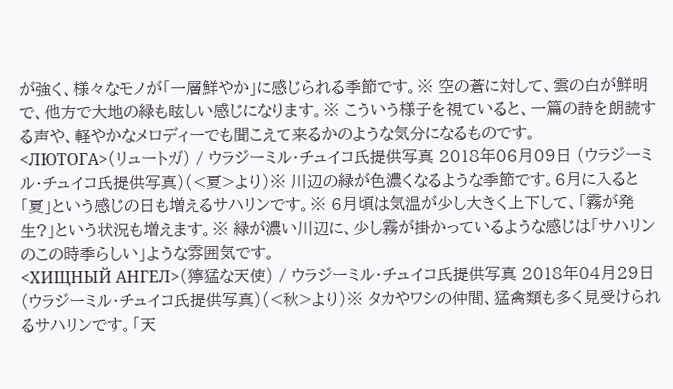が強く、様々なモノが「一層鮮やか」に感じられる季節です。※ 空の蒼に対して、雲の白が鮮明で、他方で大地の緑も眩しい感じになります。※ こういう様子を視ていると、一篇の詩を朗読する声や、軽やかなメロディーでも聞こえて来るかのような気分になるものです。
<ЛЮТОГА>(リュートガ) / ウラジーミル・チュイコ氏提供写真 2018年06月09日 (ウラジーミル・チュイコ氏提供写真)(<夏>より)※ 川辺の緑が色濃くなるような季節です。6月に入ると「夏」という感じの日も増えるサハリンです。※ 6月頃は気温が少し大きく上下して、「霧が発生?」という状況も増えます。※ 緑が濃い川辺に、少し霧が掛かっているような感じは「サハリンのこの時季らしい」ような雰囲気です。
<ХИЩНЫЙ АНГЕЛ>(獰猛な天使) / ウラジーミル・チュイコ氏提供写真 2018年04月29日 (ウラジーミル・チュイコ氏提供写真)(<秋>より)※ タカやワシの仲間、猛禽類も多く見受けられるサハリンです。「天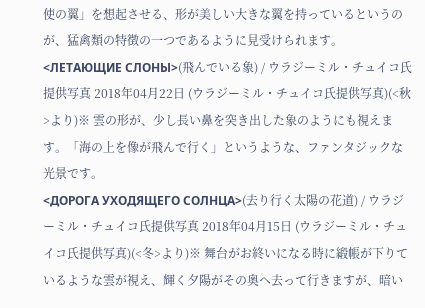使の翼」を想起させる、形が美しい大きな翼を持っているというのが、猛禽類の特徴の一つであるように見受けられます。
<ЛЕТАЮЩИЕ СЛОНЫ>(飛んでいる象) / ウラジーミル・チュイコ氏提供写真 2018年04月22日 (ウラジーミル・チュイコ氏提供写真)(<秋>より)※ 雲の形が、少し長い鼻を突き出した象のようにも視えます。「海の上を像が飛んで行く」というような、ファンタジックな光景です。
<ДОРОГА УХОДЯЩЕГО СОЛНЦА>(去り行く太陽の花道) / ウラジーミル・チュイコ氏提供写真 2018年04月15日 (ウラジーミル・チュイコ氏提供写真)(<冬>より)※ 舞台がお終いになる時に緞帳が下りているような雲が視え、輝く夕陽がその奥へ去って行きますが、暗い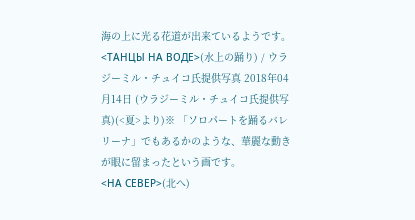海の上に光る花道が出来ているようです。
<ТАНЦЫ НА ВОДЕ>(水上の踊り) / ウラジーミル・チュイコ氏提供写真 2018年04月14日 (ウラジーミル・チュイコ氏提供写真)(<夏>より)※ 「ソロパートを踊るバレリーナ」でもあるかのような、華麗な動きが眼に留まったという画です。
<НА СЕВЕР>(北へ)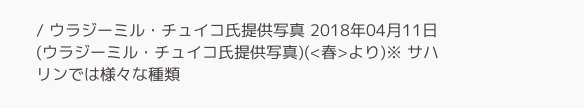/ ウラジーミル・チュイコ氏提供写真 2018年04月11日 (ウラジーミル・チュイコ氏提供写真)(<春>より)※ サハリンでは様々な種類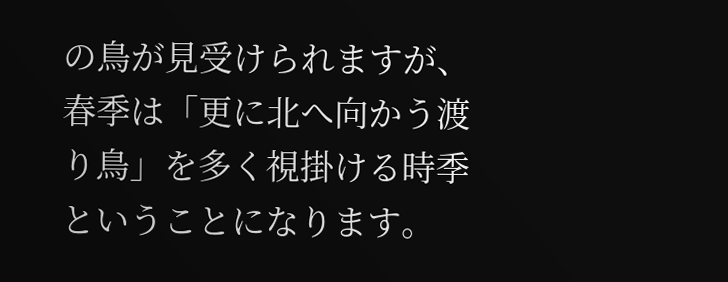の鳥が見受けられますが、春季は「更に北へ向かう渡り鳥」を多く視掛ける時季ということになります。